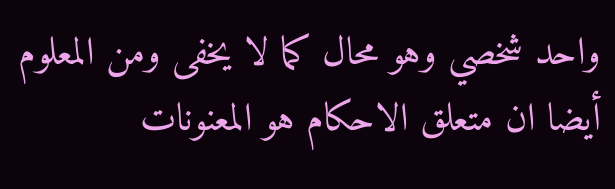واحد شخصي وهو محال كما لا يخفى ومن المعلوم أيضا ان متعلق الاحكام هو المعنونات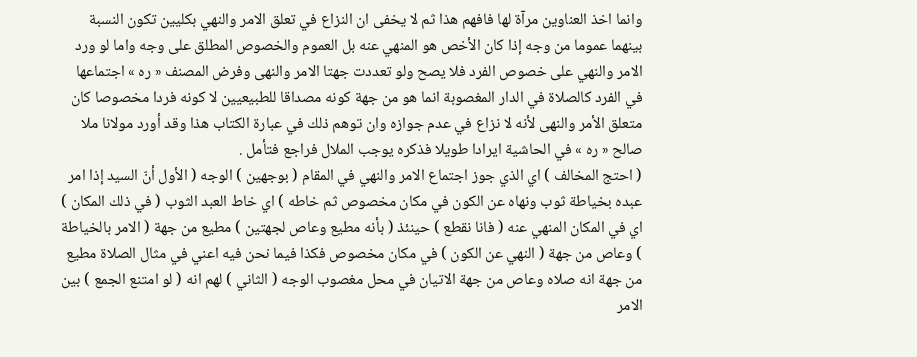وانما اخذ العناوين مرآة لها فافهم هذا ثم لا يخفى ان النزاع في تعلق الامر والنهي بكليين تكون النسبة بينهما عموما من وجه إذا كان الأخص هو المنهي عنه بل العموم والخصوص المطلق على وجه واما لو ورد الامر والنهي على خصوص الفرد فلا يصح ولو تعددت جهتا الامر والنهى وفرض المصنف « ره » اجتماعها في الفرد كالصلاة في الدار المغصوبة انما هو من جهة كونه مصداقا للطبيعيين لا كونه فردا مخصوصا كان متعلق الأمر والنهى لأنه لا نزاع في عدم جوازه وان توهم ذلك في عبارة الكتاب هذا وقد أورد مولانا ملا صالح « ره » في الحاشية ايرادا طويلا فذكره يوجب الملال فراجع فتأمل .
( احتج المخالف ) اي الذي جوز اجتماع الامر والنهي في المقام ( بوجهين ) الوجه ( الأول أنّ السيد إذا امر عبده بخياطة ثوب ونهاه عن الكون في مكان مخصوص ثم خاطه ) اي خاط العبد الثوب ( في ذلك المكان ) اي في المكان المنهي عنه ( فانا نقطع ) حينئذ ( بأنه مطيع وعاص لجهتين ) مطيع من جهة ( الامر بالخياطة ) وعاص من جهة ( النهي عن الكون ) في مكان مخصوص فكذا فيما نحن فيه اعني في مثال الصلاة مطيع من جهة انه صلاه وعاص من جهة الاتيان في محل مغصوب الوجه ( الثاني ) لهم انه ( لو امتنع الجمع ) بين الامر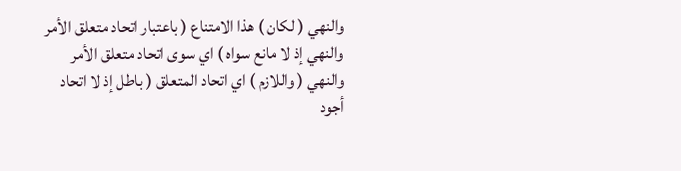والنهي ( لكان ) هذا الامتناع ( باعتبار اتحاد متعلق الأمر والنهي إذ لا مانع سواه ) اي سوى اتحاد متعلق الأمر والنهي ( واللازم ) اي اتحاد المتعلق ( باطل إذ لا اتحاد
أجود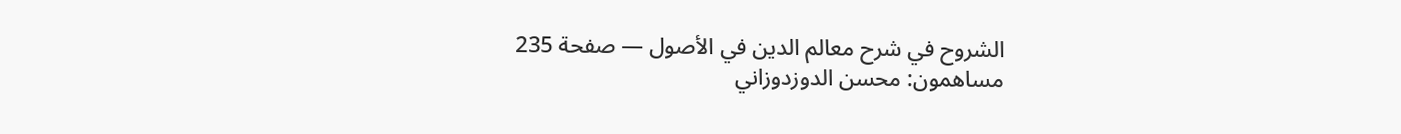الشروح في شرح معالم الدين في الأصول — صفحة 235
مساهمون: محسن الدوزدوزاني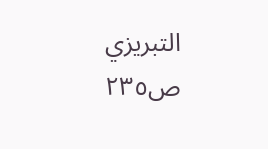التبريزي
ص٢٣٥